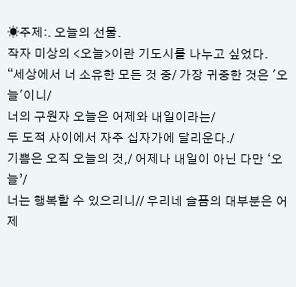☀주제:. 오늘의 선물.
작자 미상의 <오늘>이란 기도시를 나누고 싶었다.
“세상에서 너 소유한 모든 것 중/ 가장 귀중한 것은 '오늘'이니/
너의 구원자 오늘은 어제와 내일이라는/
두 도적 사이에서 자주 십자가에 달리운다./
기쁨은 오직 오늘의 것,/ 어제나 내일이 아닌 다만 ‘오늘’/
너는 행복할 수 있으리니// 우리네 슬픔의 대부분은 어제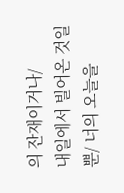의 잔재이거나/
내일에서 빌어온 것일 뿐/ 너의 오늘을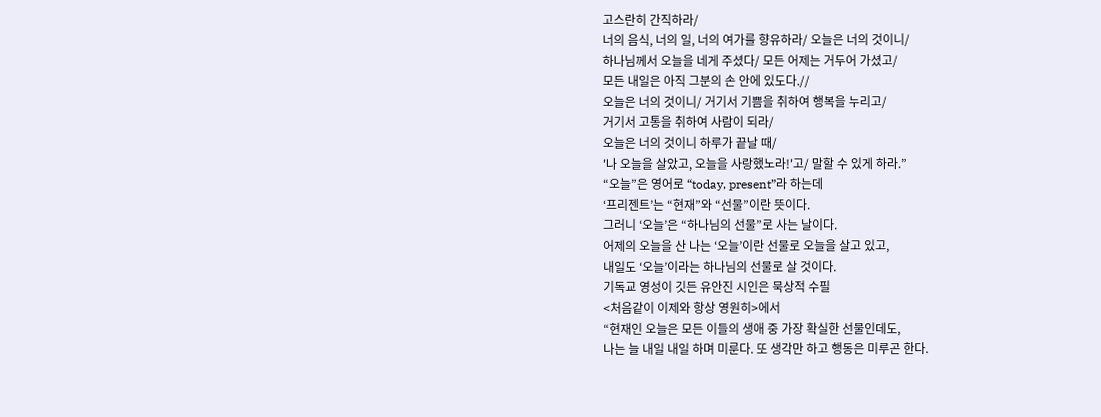고스란히 간직하라/
너의 음식, 너의 일, 너의 여가를 향유하라/ 오늘은 너의 것이니/
하나님께서 오늘을 네게 주셨다/ 모든 어제는 거두어 가셨고/
모든 내일은 아직 그분의 손 안에 있도다.//
오늘은 너의 것이니/ 거기서 기쁨을 취하여 행복을 누리고/
거기서 고통을 취하여 사람이 되라/
오늘은 너의 것이니 하루가 끝날 때/
'나 오늘을 살았고, 오늘을 사랑했노라!'고/ 말할 수 있게 하라.”
“오늘”은 영어로 “today, present”라 하는데
‘프리젠트’는 “현재”와 “선물”이란 뜻이다.
그러니 ‘오늘’은 “하나님의 선물”로 사는 날이다.
어제의 오늘을 산 나는 ‘오늘’이란 선물로 오늘을 살고 있고,
내일도 ‘오늘’이라는 하나님의 선물로 살 것이다.
기독교 영성이 깃든 유안진 시인은 묵상적 수필
<처음같이 이제와 항상 영원히>에서
“현재인 오늘은 모든 이들의 생애 중 가장 확실한 선물인데도,
나는 늘 내일 내일 하며 미룬다. 또 생각만 하고 행동은 미루곤 한다.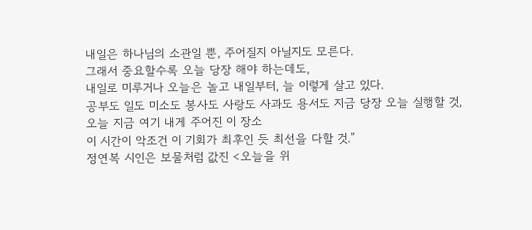내일은 하나님의 소관일 뿐, 주어질지 아닐지도 모른다.
그래서 중요할수록 오늘 당장 해야 하는데도,
내일로 미루거나 오늘은 놀고 내일부터, 늘 이렇게 살고 있다.
공부도 일도 미소도 봉사도 사랑도 사과도 용서도 지금 당장 오늘 실행할 것,
오늘 지금 여기 내게 주어진 이 장소
이 시간이 악조건 이 기회가 최후인 듯 최선을 다할 것.”
정연복 시인은 보물처럼 값진 <오늘을 위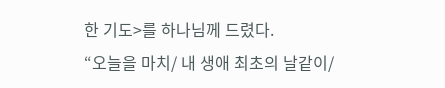한 기도>를 하나님께 드렸다.
“오늘을 마치/ 내 생애 최초의 날같이/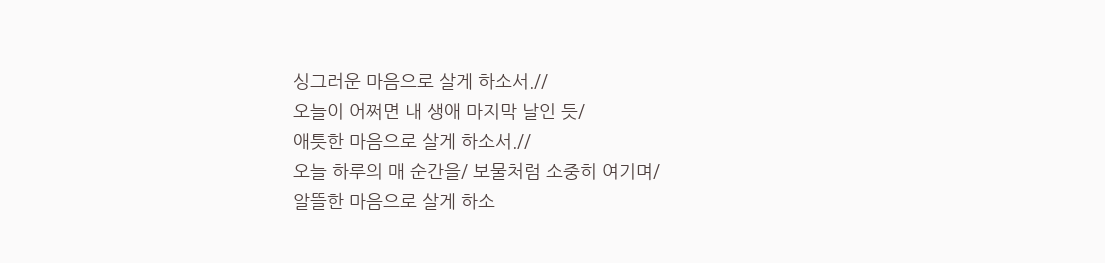싱그러운 마음으로 살게 하소서.//
오늘이 어쩌면 내 생애 마지막 날인 듯/
애틋한 마음으로 살게 하소서.//
오늘 하루의 매 순간을/ 보물처럼 소중히 여기며/
알뜰한 마음으로 살게 하소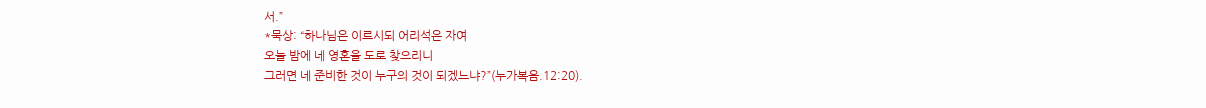서.”
*묵상: “하나님은 이르시되 어리석은 자여
오늘 밤에 네 영혼을 도로 찾으리니
그러면 네 준비한 것이 누구의 것이 되겠느냐?”(누가복음.12:20).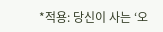*적용: 당신이 사는 ‘오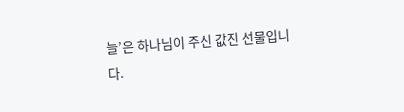늘’은 하나님이 주신 값진 선물입니다.